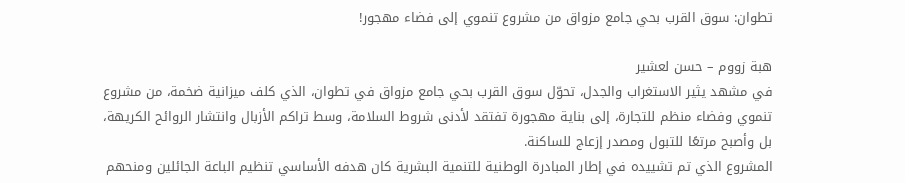تطوان: سوق القرب بحي جامع مزواق من مشروع تنموي إلى فضاء مهجور!

هبة زووم – حسن لعشير
في مشهد يثير الاستغراب والجدل، تحوّل سوق القرب بحي جامع مزواق في تطوان، الذي كلف ميزانية ضخمة، من مشروع تنموي وفضاء منظم للتجارة، إلى بناية مهجورة تفتقد لأدنى شروط السلامة، وسط تراكم الأزبال وانتشار الروائح الكريهة، بل وأصبح مرتعًا للتبول ومصدر إزعاج للساكنة.
المشروع الذي تم تشييده في إطار المبادرة الوطنية للتنمية البشرية كان هدفه الأساسي تنظيم الباعة الجائلين ومنحهم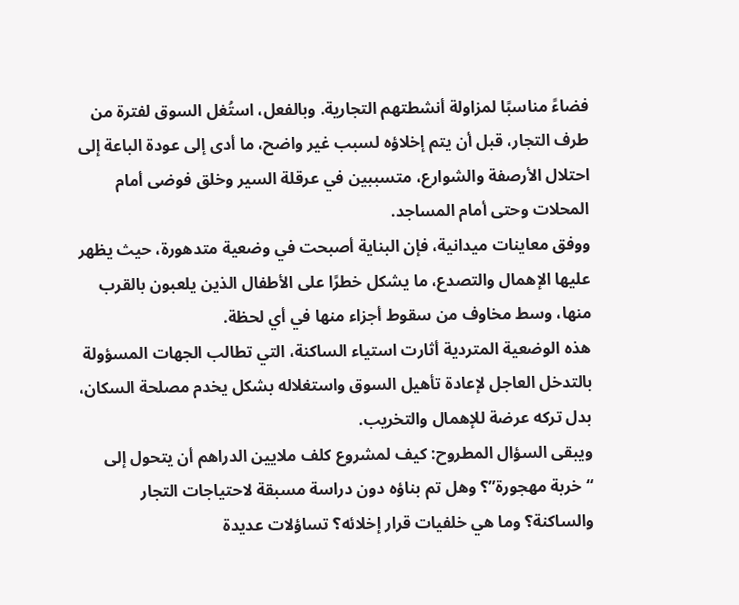فضاءً مناسبًا لمزاولة أنشطتهم التجارية. وبالفعل، استُغل السوق لفترة من طرف التجار، قبل أن يتم إخلاؤه لسبب غير واضح، ما أدى إلى عودة الباعة إلى احتلال الأرصفة والشوارع، متسببين في عرقلة السير وخلق فوضى أمام المحلات وحتى أمام المساجد.
ووفق معاينات ميدانية، فإن البناية أصبحت في وضعية متدهورة، حيث يظهر عليها الإهمال والتصدع، ما يشكل خطرًا على الأطفال الذين يلعبون بالقرب منها، وسط مخاوف من سقوط أجزاء منها في أي لحظة.
هذه الوضعية المتردية أثارت استياء الساكنة، التي تطالب الجهات المسؤولة بالتدخل العاجل لإعادة تأهيل السوق واستغلاله بشكل يخدم مصلحة السكان، بدل تركه عرضة للإهمال والتخريب.
ويبقى السؤال المطروح: كيف لمشروع كلف ملايين الدراهم أن يتحول إلى “خربة مهجورة”؟ وهل تم بناؤه دون دراسة مسبقة لاحتياجات التجار والساكنة؟ وما هي خلفيات قرار إخلائه؟ تساؤلات عديدة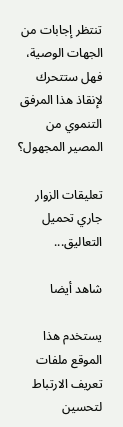تنتظر إجابات من الجهات الوصية، فهل ستتحرك لإنقاذ هذا المرفق التنموي من المصير المجهول؟

تعليقات الزوار
جاري تحميل التعاليق...

شاهد أيضا

يستخدم هذا الموقع ملفات تعريف الارتباط لتحسين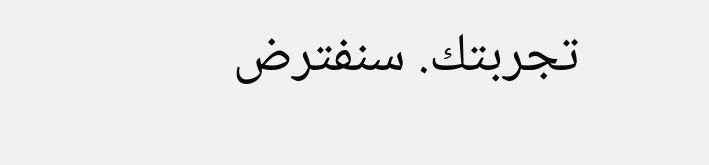تجربتك. سنفترض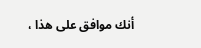أنك موافق على هذا ،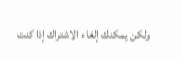ولكن يمكنك إلغاء الاشتراك إذا كنت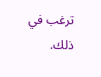ترغب في ذلك.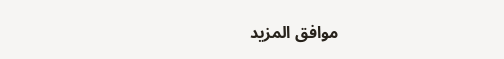موافق المزيد